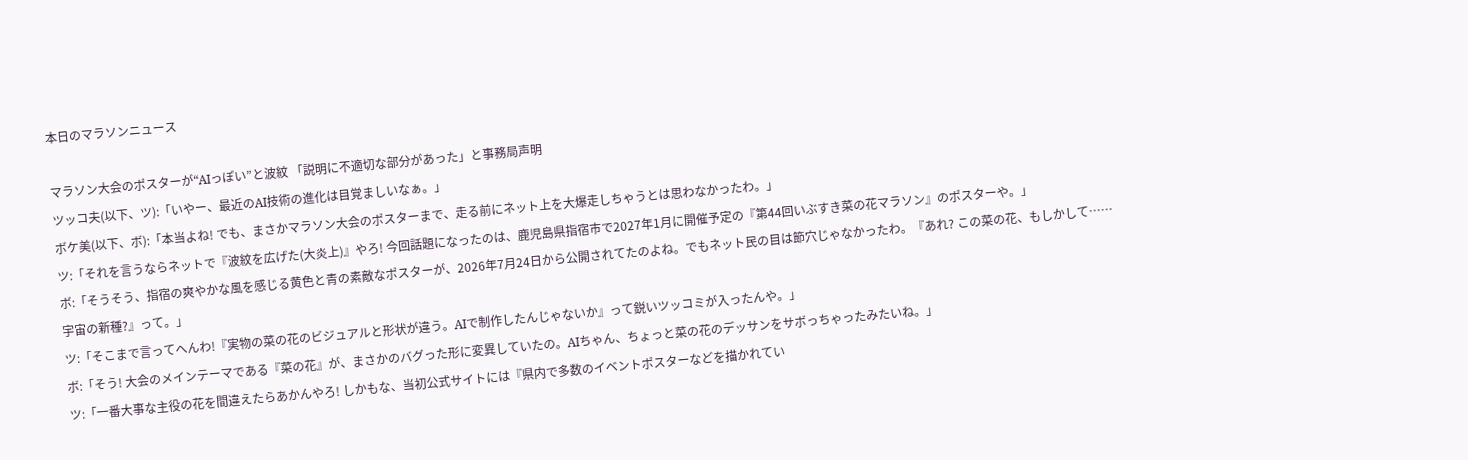本日のマラソンニュース

マラソン大会のポスターが“AIっぽい”と波紋 「説明に不適切な部分があった」と事務局声明
ツッコ夫(以下、ツ):「いやー、最近のAI技術の進化は目覚ましいなぁ。」
ボケ美(以下、ボ):「本当よね! でも、まさかマラソン大会のポスターまで、走る前にネット上を大爆走しちゃうとは思わなかったわ。」
ツ:「それを言うならネットで『波紋を広げた(大炎上)』やろ! 今回話題になったのは、鹿児島県指宿市で2027年1月に開催予定の『第44回いぶすき菜の花マラソン』のポスターや。」
ボ:「そうそう、指宿の爽やかな風を感じる黄色と青の素敵なポスターが、2026年7月24日から公開されてたのよね。でもネット民の目は節穴じゃなかったわ。『あれ? この菜の花、もしかして……宇宙の新種?』って。」
ツ:「そこまで言ってへんわ!『実物の菜の花のビジュアルと形状が違う。AIで制作したんじゃないか』って鋭いツッコミが入ったんや。」
ボ:「そう! 大会のメインテーマである『菜の花』が、まさかのバグった形に変異していたの。AIちゃん、ちょっと菜の花のデッサンをサボっちゃったみたいね。」
ツ:「一番大事な主役の花を間違えたらあかんやろ! しかもな、当初公式サイトには『県内で多数のイベントポスターなどを描かれてい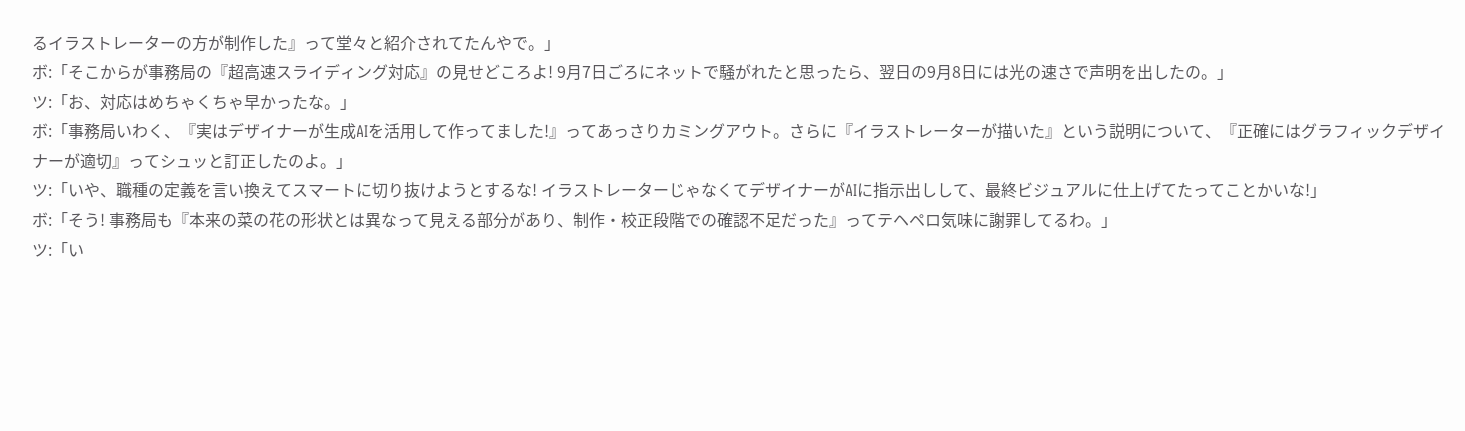るイラストレーターの方が制作した』って堂々と紹介されてたんやで。」
ボ:「そこからが事務局の『超高速スライディング対応』の見せどころよ! 9月7日ごろにネットで騒がれたと思ったら、翌日の9月8日には光の速さで声明を出したの。」
ツ:「お、対応はめちゃくちゃ早かったな。」
ボ:「事務局いわく、『実はデザイナーが生成AIを活用して作ってました!』ってあっさりカミングアウト。さらに『イラストレーターが描いた』という説明について、『正確にはグラフィックデザイナーが適切』ってシュッと訂正したのよ。」
ツ:「いや、職種の定義を言い換えてスマートに切り抜けようとするな! イラストレーターじゃなくてデザイナーがAIに指示出しして、最終ビジュアルに仕上げてたってことかいな!」
ボ:「そう! 事務局も『本来の菜の花の形状とは異なって見える部分があり、制作・校正段階での確認不足だった』ってテヘペロ気味に謝罪してるわ。」
ツ:「い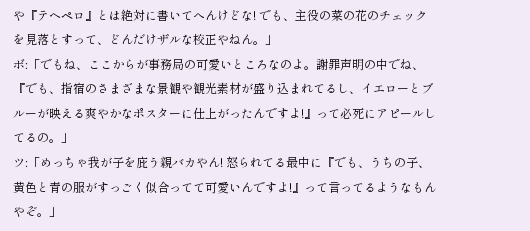や『テヘペロ』とは絶対に書いてへんけどな! でも、主役の菜の花のチェックを見落とすって、どんだけザルな校正やねん。」
ボ:「でもね、ここからが事務局の可愛いところなのよ。謝罪声明の中でね、『でも、指宿のさまざまな景観や観光素材が盛り込まれてるし、イエローとブルーが映える爽やかなポスターに仕上がったんですよ!』って必死にアピールしてるの。」
ツ:「めっちゃ我が子を庇う親バカやん! 怒られてる最中に『でも、うちの子、黄色と青の服がすっごく似合ってて可愛いんですよ!』って言ってるようなもんやぞ。」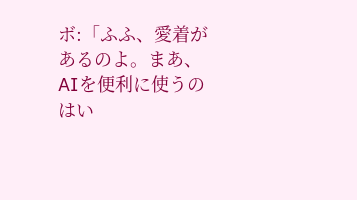ボ:「ふふ、愛着があるのよ。まあ、AIを便利に使うのはい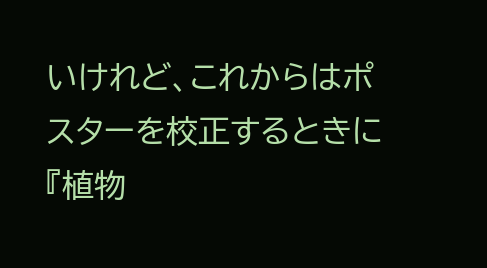いけれど、これからはポスターを校正するときに『植物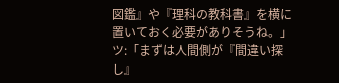図鑑』や『理科の教科書』を横に置いておく必要がありそうね。」
ツ:「まずは人間側が『間違い探し』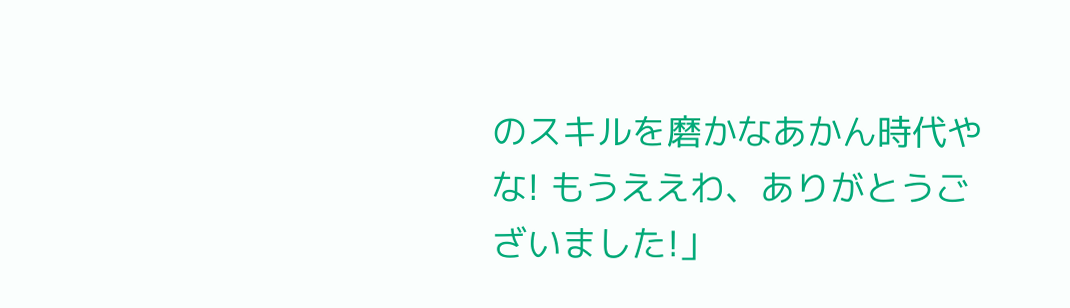のスキルを磨かなあかん時代やな! もうええわ、ありがとうございました!」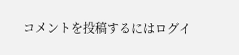コメントを投稿するにはログイ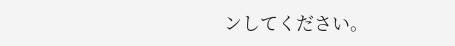ンしてください。